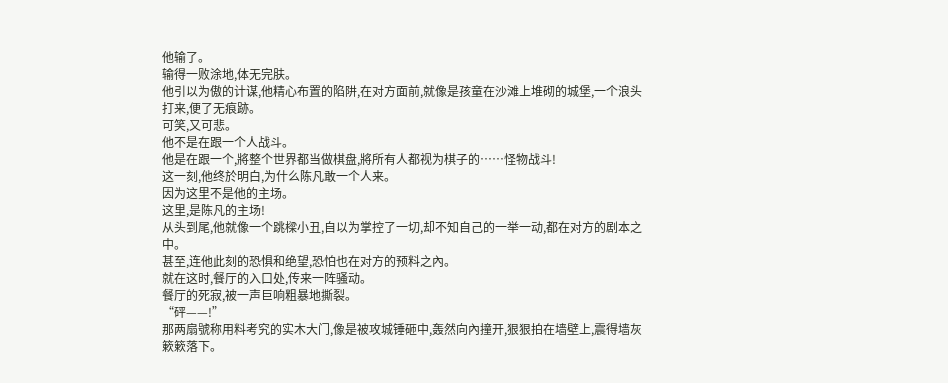他输了。
输得一败涂地,体无完肤。
他引以为傲的计谋,他精心布置的陷阱,在对方面前,就像是孩童在沙滩上堆砌的城堡,一个浪头打来,便了无痕跡。
可笑,又可悲。
他不是在跟一个人战斗。
他是在跟一个,將整个世界都当做棋盘,將所有人都视为棋子的……怪物战斗!
这一刻,他终於明白,为什么陈凡敢一个人来。
因为这里不是他的主场。
这里,是陈凡的主场!
从头到尾,他就像一个跳樑小丑,自以为掌控了一切,却不知自己的一举一动,都在对方的剧本之中。
甚至,连他此刻的恐惧和绝望,恐怕也在对方的预料之內。
就在这时,餐厅的入口处,传来一阵骚动。
餐厅的死寂,被一声巨响粗暴地撕裂。
“砰——!”
那两扇號称用料考究的实木大门,像是被攻城锤砸中,轰然向內撞开,狠狠拍在墙壁上,震得墙灰簌簌落下。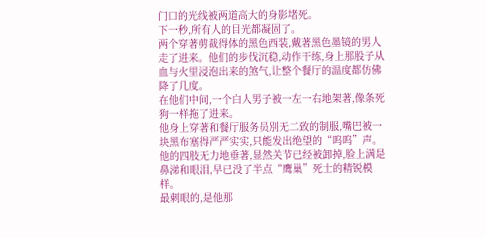门口的光线被两道高大的身影堵死。
下一秒,所有人的目光都凝固了。
两个穿著剪裁得体的黑色西装,戴著黑色墨镜的男人走了进来。他们的步伐沉稳,动作干练,身上那股子从血与火里浸泡出来的煞气,让整个餐厅的温度都仿佛降了几度。
在他们中间,一个白人男子被一左一右地架著,像条死狗一样拖了进来。
他身上穿著和餐厅服务员別无二致的制服,嘴巴被一块黑布塞得严严实实,只能发出绝望的“呜呜”声。他的四肢无力地垂著,显然关节已经被卸掉,脸上满是鼻涕和眼泪,早已没了半点“鹰巢”死士的精锐模样。
最刺眼的,是他那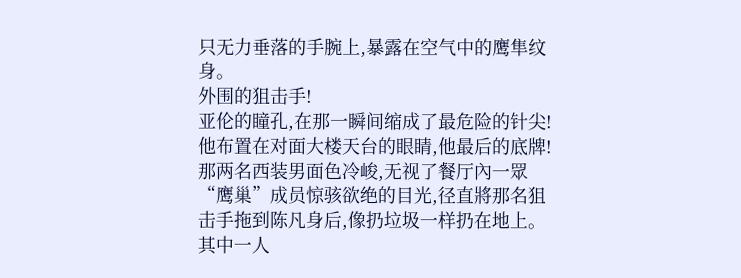只无力垂落的手腕上,暴露在空气中的鹰隼纹身。
外围的狙击手!
亚伦的瞳孔,在那一瞬间缩成了最危险的针尖!
他布置在对面大楼天台的眼睛,他最后的底牌!
那两名西装男面色冷峻,无视了餐厅內一眾“鹰巢”成员惊骇欲绝的目光,径直將那名狙击手拖到陈凡身后,像扔垃圾一样扔在地上。
其中一人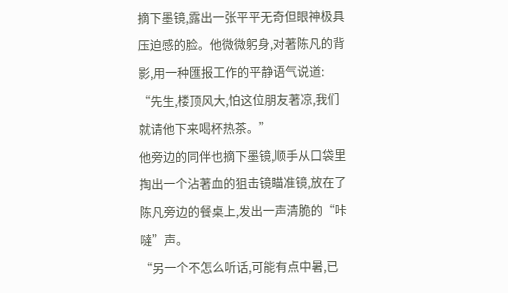摘下墨镜,露出一张平平无奇但眼神极具压迫感的脸。他微微躬身,对著陈凡的背影,用一种匯报工作的平静语气说道:
“先生,楼顶风大,怕这位朋友著凉,我们就请他下来喝杯热茶。”
他旁边的同伴也摘下墨镜,顺手从口袋里掏出一个沾著血的狙击镜瞄准镜,放在了陈凡旁边的餐桌上,发出一声清脆的“咔噠”声。
“另一个不怎么听话,可能有点中暑,已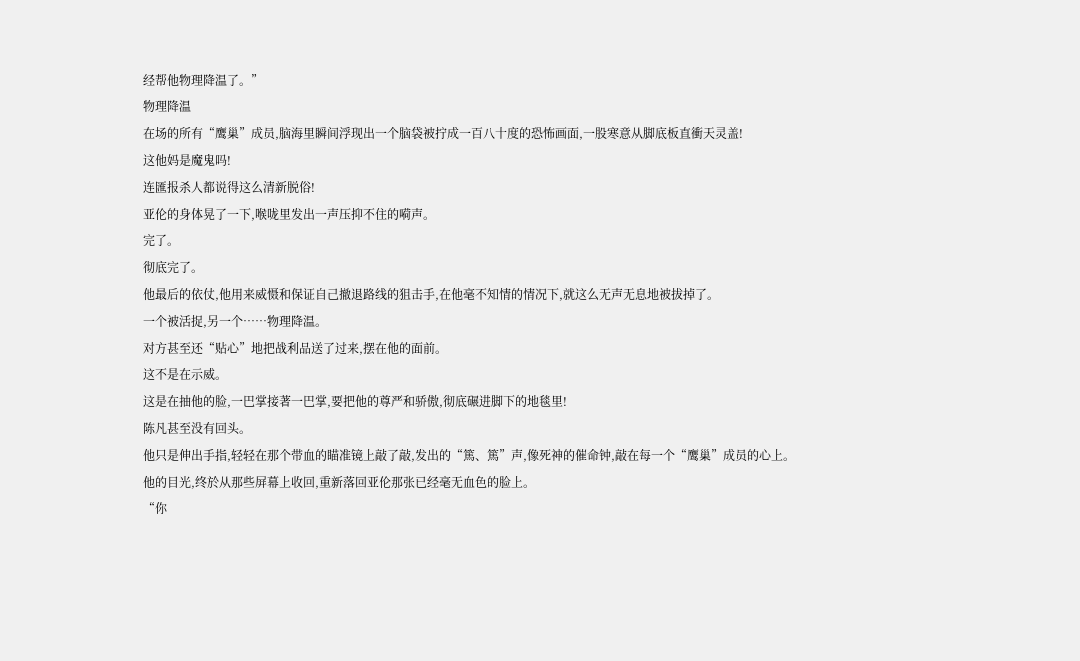经帮他物理降温了。”
物理降温
在场的所有“鹰巢”成员,脑海里瞬间浮现出一个脑袋被拧成一百八十度的恐怖画面,一股寒意从脚底板直衝天灵盖!
这他妈是魔鬼吗!
连匯报杀人都说得这么清新脱俗!
亚伦的身体晃了一下,喉咙里发出一声压抑不住的嗬声。
完了。
彻底完了。
他最后的依仗,他用来威慑和保证自己撤退路线的狙击手,在他毫不知情的情况下,就这么无声无息地被拔掉了。
一个被活捉,另一个……物理降温。
对方甚至还“贴心”地把战利品送了过来,摆在他的面前。
这不是在示威。
这是在抽他的脸,一巴掌接著一巴掌,要把他的尊严和骄傲,彻底碾进脚下的地毯里!
陈凡甚至没有回头。
他只是伸出手指,轻轻在那个带血的瞄准镜上敲了敲,发出的“篤、篤”声,像死神的催命钟,敲在每一个“鹰巢”成员的心上。
他的目光,终於从那些屏幕上收回,重新落回亚伦那张已经毫无血色的脸上。
“你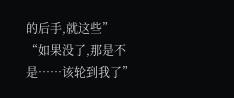的后手,就这些”
“如果没了,那是不是……该轮到我了”